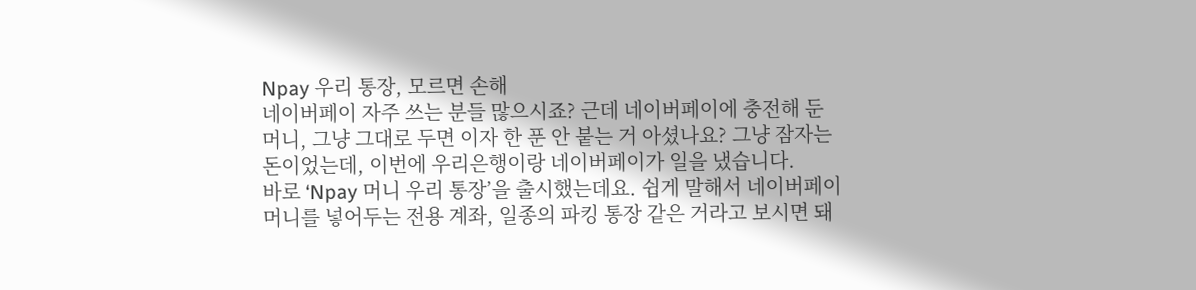Npay 우리 통장, 모르면 손해
네이버페이 자주 쓰는 분들 많으시죠? 근데 네이버페이에 충전해 둔 머니, 그냥 그대로 두면 이자 한 푼 안 붙는 거 아셨나요? 그냥 잠자는 돈이었는데, 이번에 우리은행이랑 네이버페이가 일을 냈습니다.
바로 ‘Npay 머니 우리 통장’을 출시했는데요. 쉽게 말해서 네이버페이 머니를 넣어두는 전용 계좌, 일종의 파킹 통장 같은 거라고 보시면 돼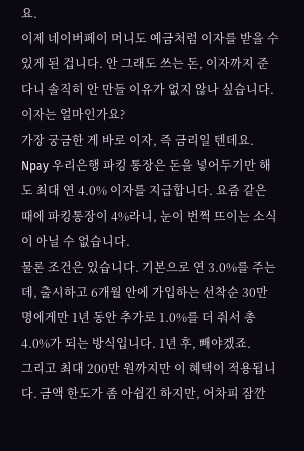요.
이제 네이버페이 머니도 예금처럼 이자를 받을 수 있게 된 겁니다. 안 그래도 쓰는 돈, 이자까지 준다니 솔직히 안 만들 이유가 없지 않나 싶습니다.
이자는 얼마인가요?
가장 궁금한 게 바로 이자, 즉 금리일 텐데요. Npay 우리은행 파킹 통장은 돈을 넣어두기만 해도 최대 연 4.0% 이자를 지급합니다. 요즘 같은 때에 파킹통장이 4%라니, 눈이 번쩍 뜨이는 소식이 아닐 수 없습니다.
물론 조건은 있습니다. 기본으로 연 3.0%를 주는데, 출시하고 6개월 안에 가입하는 선착순 30만 명에게만 1년 동안 추가로 1.0%를 더 줘서 총 4.0%가 되는 방식입니다. 1년 후, 빼야겠죠.
그리고 최대 200만 원까지만 이 혜택이 적용됩니다. 금액 한도가 좀 아쉽긴 하지만, 어차피 잠깐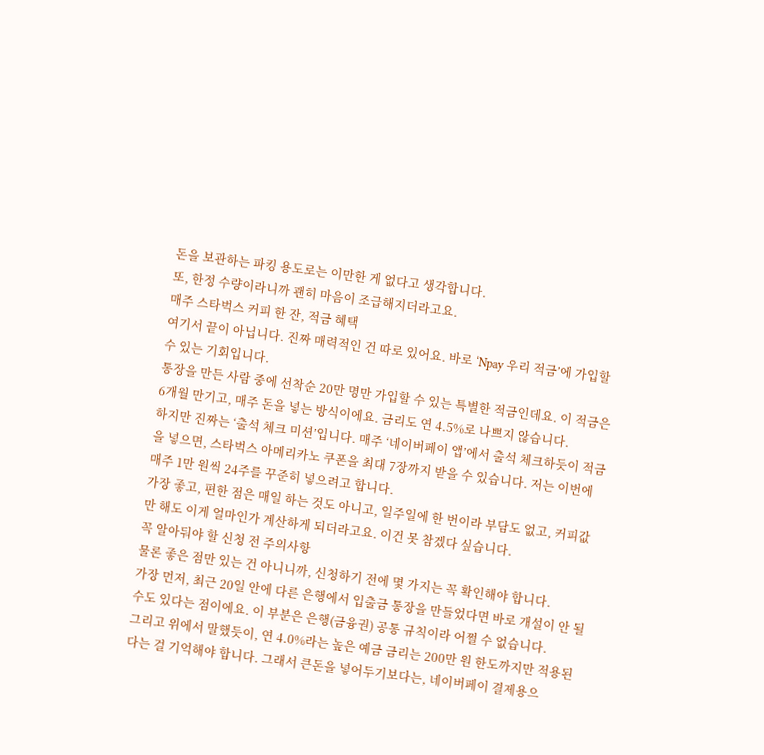돈을 보관하는 파킹 용도로는 이만한 게 없다고 생각합니다.
또, 한정 수량이라니까 괜히 마음이 조급해지더라고요.
매주 스타벅스 커피 한 잔, 적금 혜택
여기서 끝이 아닙니다. 진짜 매력적인 건 따로 있어요. 바로 ‘Npay 우리 적금’에 가입할 수 있는 기회입니다.
통장을 만든 사람 중에 선착순 20만 명만 가입할 수 있는 특별한 적금인데요. 이 적금은 6개월 만기고, 매주 돈을 넣는 방식이에요. 금리도 연 4.5%로 나쁘지 않습니다.
하지만 진짜는 ‘출석 체크 미션’입니다. 매주 ‘네이버페이 앱’에서 출석 체크하듯이 적금을 넣으면, 스타벅스 아메리카노 쿠폰을 최대 7장까지 받을 수 있습니다. 저는 이번에 매주 1만 원씩 24주를 꾸준히 넣으려고 합니다.
가장 좋고, 편한 점은 매일 하는 것도 아니고, 일주일에 한 번이라 부담도 없고, 커피값만 해도 이게 얼마인가 계산하게 되더라고요. 이건 못 참겠다 싶습니다.
꼭 알아둬야 할 신청 전 주의사항
물론 좋은 점만 있는 건 아니니까, 신청하기 전에 몇 가지는 꼭 확인해야 합니다.
가장 먼저, 최근 20일 안에 다른 은행에서 입출금 통장을 만들었다면 바로 개설이 안 될 수도 있다는 점이에요. 이 부분은 은행(금융권) 공통 규칙이라 어쩔 수 없습니다.
그리고 위에서 말했듯이, 연 4.0%라는 높은 예금 금리는 200만 원 한도까지만 적용된다는 걸 기억해야 합니다. 그래서 큰돈을 넣어두기보다는, 네이버페이 결제용으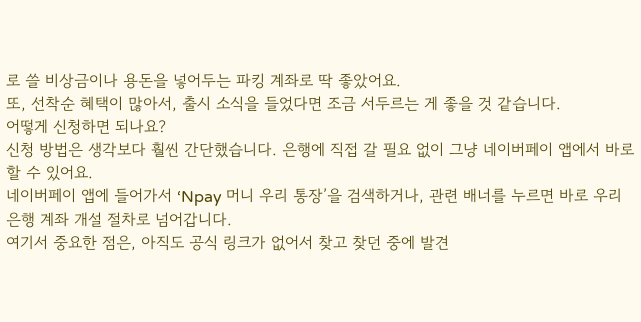로 쓸 비상금이나 용돈을 넣어두는 파킹 계좌로 딱 좋았어요.
또, 선착순 혜택이 많아서, 출시 소식을 들었다면 조금 서두르는 게 좋을 것 같습니다.
어떻게 신청하면 되나요?
신청 방법은 생각보다 훨씬 간단했습니다. 은행에 직접 갈 필요 없이 그냥 네이버페이 앱에서 바로 할 수 있어요.
네이버페이 앱에 들어가서 ‘Npay 머니 우리 통장’을 검색하거나, 관련 배너를 누르면 바로 우리은행 계좌 개설 절차로 넘어갑니다.
여기서 중요한 점은, 아직도 공식 링크가 없어서 찾고 찾던 중에 발견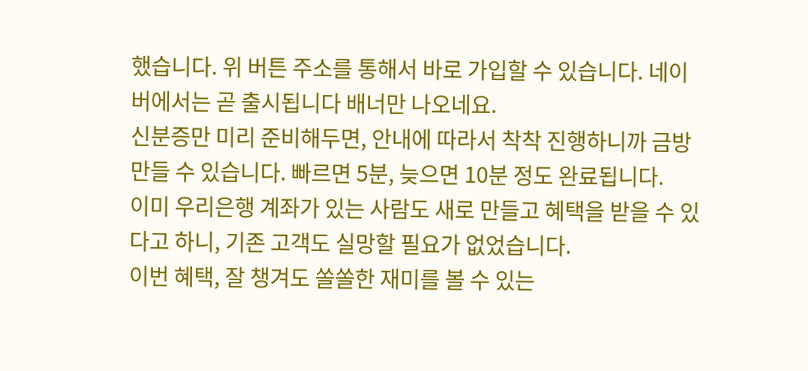했습니다. 위 버튼 주소를 통해서 바로 가입할 수 있습니다. 네이버에서는 곧 출시됩니다 배너만 나오네요.
신분증만 미리 준비해두면, 안내에 따라서 착착 진행하니까 금방 만들 수 있습니다. 빠르면 5분, 늦으면 10분 정도 완료됩니다.
이미 우리은행 계좌가 있는 사람도 새로 만들고 혜택을 받을 수 있다고 하니, 기존 고객도 실망할 필요가 없었습니다.
이번 혜택, 잘 챙겨도 쏠쏠한 재미를 볼 수 있는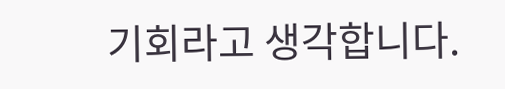기회라고 생각합니다.